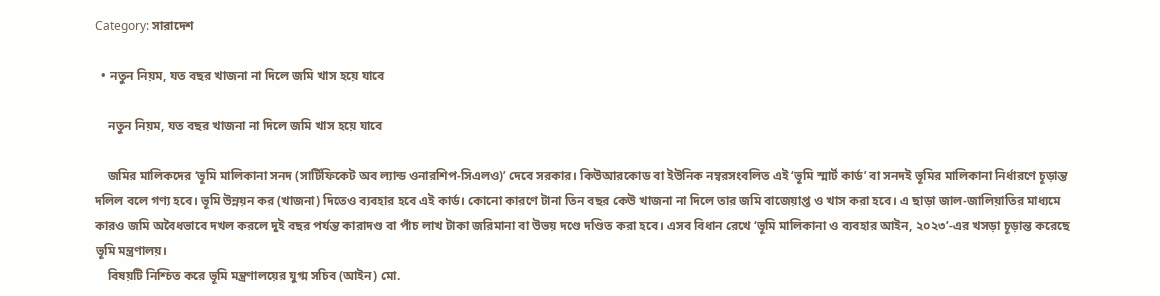Category: সারাদেশ

  • নতুন নিয়ম, যত বছর খাজনা না দিলে জমি খাস হয়ে যাবে

    নতুন নিয়ম, যত বছর খাজনা না দিলে জমি খাস হয়ে যাবে

    জমির মালিকদের ‘ভূমি মালিকানা সনদ (সার্টিফিকেট অব ল্যান্ড ওনারশিপ-সিএলও)’ দেবে সরকার। কিউআরকোড বা ইউনিক নম্বরসংবলিত এই ‘ভূমি স্মার্ট কার্ড’ বা সনদই ভূমির মালিকানা নির্ধারণে চূড়ান্ত দলিল বলে গণ্য হবে। ভূমি উন্নয়ন কর (খাজনা) দিতেও ব্যবহার হবে এই কার্ড। কোনো কারণে টানা তিন বছর কেউ খাজনা না দিলে তার জমি বাজেয়াপ্ত ও খাস করা হবে। এ ছাড়া জাল-জালিয়াতির মাধ্যমে কারও জমি অবৈধভাবে দখল করলে দুই বছর পর্যন্ত কারাদণ্ড বা পাঁচ লাখ টাকা জরিমানা বা উভয় দণ্ডে দণ্ডিত করা হবে। এসব বিধান রেখে ‘ভূমি মালিকানা ও ব্যবহার আইন, ২০২৩’-এর খসড়া চূড়ান্ত করেছে ভূমি মন্ত্রণালয়।
    বিষয়টি নিশ্চিত করে ভূমি মন্ত্রণালয়ের যুগ্ম সচিব (আইন) মো.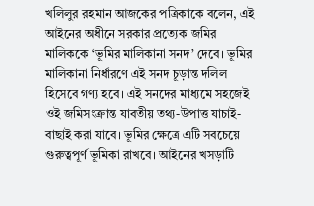খলিলুর রহমান আজকের পত্রিকাকে বলেন, এই আইনের অধীনে সরকার প্রত্যেক জমির মালিককে ‘ভূমির মালিকানা সনদ’ দেবে। ভূমির মালিকানা নির্ধারণে এই সনদ চূড়ান্ত দলিল হিসেবে গণ্য হবে। এই সনদের মাধ্যমে সহজেই ওই জমিসংক্রান্ত যাবতীয় তথ্য-উপাত্ত যাচাই-বাছাই করা যাবে। ভূমির ক্ষেত্রে এটি সবচেয়ে গুরুত্বপূর্ণ ভূমিকা রাখবে। আইনের খসড়াটি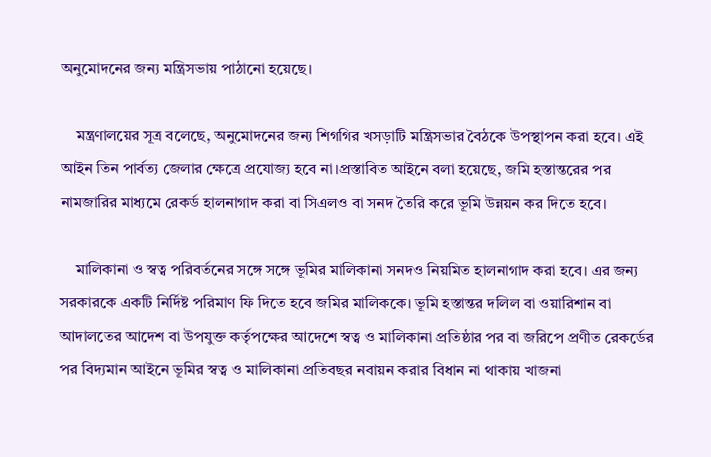অনুমোদনের জন্য মন্ত্রিসভায় পাঠানো হয়েছে।

    মন্ত্রণালয়ের সূত্র বলেছে, অনুমোদনের জন্য শিগগির খসড়াটি মন্ত্রিসভার বৈঠকে উপস্থাপন করা হবে। এই আইন তিন পার্বত্য জেলার ক্ষেত্রে প্রযোজ্য হবে না।প্রস্তাবিত আইনে বলা হয়েছে, জমি হস্তান্তরের পর নামজারির মাধ্যমে রেকর্ড হালনাগাদ করা বা সিএলও বা সনদ তৈরি করে ভূমি উন্নয়ন কর দিতে হবে।

    মালিকানা ও স্বত্ব পরিবর্তনের সঙ্গে সঙ্গে ভূমির মালিকানা সনদও নিয়মিত হালনাগাদ করা হবে। এর জন্য সরকারকে একটি নির্দিষ্ট পরিমাণ ফি দিতে হবে জমির মালিককে। ভূমি হস্তান্তর দলিল বা ওয়ারিশান বা আদালতের আদেশ বা উপযুক্ত কর্তৃপক্ষের আদেশে স্বত্ব ও মালিকানা প্রতিষ্ঠার পর বা জরিপে প্রণীত রেকর্ডের পর বিদ্যমান আইনে ভূমির স্বত্ব ও মালিকানা প্রতিবছর নবায়ন করার বিধান না থাকায় খাজনা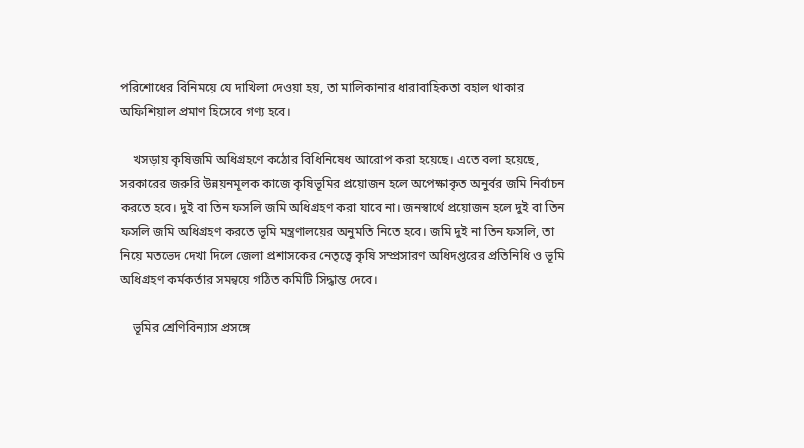পরিশোধের বিনিময়ে যে দাখিলা দেওয়া হয়, তা মালিকানার ধারাবাহিকতা বহাল থাকার অফিশিয়াল প্রমাণ হিসেবে গণ্য হবে।

    খসড়ায় কৃষিজমি অধিগ্রহণে কঠোর বিধিনিষেধ আরোপ করা হয়েছে। এতে বলা হয়েছে, সরকারের জরুরি উন্নয়নমূলক কাজে কৃষিভূমির প্রয়োজন হলে অপেক্ষাকৃত অনুর্বর জমি নির্বাচন করতে হবে। দুই বা তিন ফসলি জমি অধিগ্রহণ করা যাবে না। জনস্বার্থে প্রয়োজন হলে দুই বা তিন ফসলি জমি অধিগ্রহণ করতে ভূমি মন্ত্রণালয়ের অনুমতি নিতে হবে। জমি দুই না তিন ফসলি, তা নিয়ে মতভেদ দেখা দিলে জেলা প্রশাসকের নেতৃত্বে কৃষি সম্প্রসারণ অধিদপ্তরের প্রতিনিধি ও ভূমি অধিগ্রহণ কর্মকর্তার সমন্বয়ে গঠিত কমিটি সিদ্ধান্ত দেবে।

    ভূমির শ্রেণিবিন্যাস প্রসঙ্গে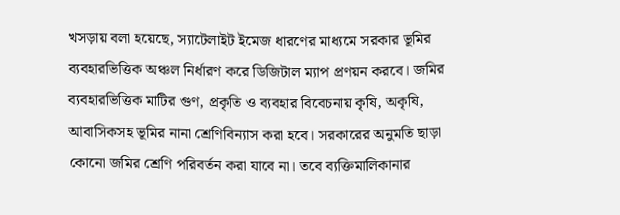খসড়ায় বলা হয়েছে, স্যাটেলাইট ইমেজ ধারণের মাধ্যমে সরকার ভূমির ব্যবহারভিত্তিক অঞ্চল নির্ধারণ করে ডিজিটাল ম্যাপ প্রণয়ন করবে। জমির ব্যবহারভিত্তিক মাটির গুণ, প্রকৃতি ও ব্যবহার বিবেচনায় কৃষি, অকৃষি, আবাসিকসহ ভূমির নানা শ্রেণিবিন্যাস করা হবে। সরকারের অনুমতি ছাড়া কোনো জমির শ্রেণি পরিবর্তন করা যাবে না। তবে ব্যক্তিমালিকানার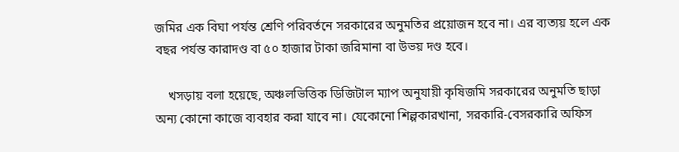জমির এক বিঘা পর্যন্ত শ্রেণি পরিবর্তনে সরকারের অনুমতির প্রয়োজন হবে না। এর ব্যত্যয় হলে এক বছর পর্যন্ত কারাদণ্ড বা ৫০ হাজার টাকা জরিমানা বা উভয় দণ্ড হবে।

    খসড়ায় বলা হয়েছে, অঞ্চলভিত্তিক ডিজিটাল ম্যাপ অনুযায়ী কৃষিজমি সরকারের অনুমতি ছাড়া অন্য কোনো কাজে ব্যবহার করা যাবে না। যেকোনো শিল্পকারখানা, সরকারি-বেসরকারি অফিস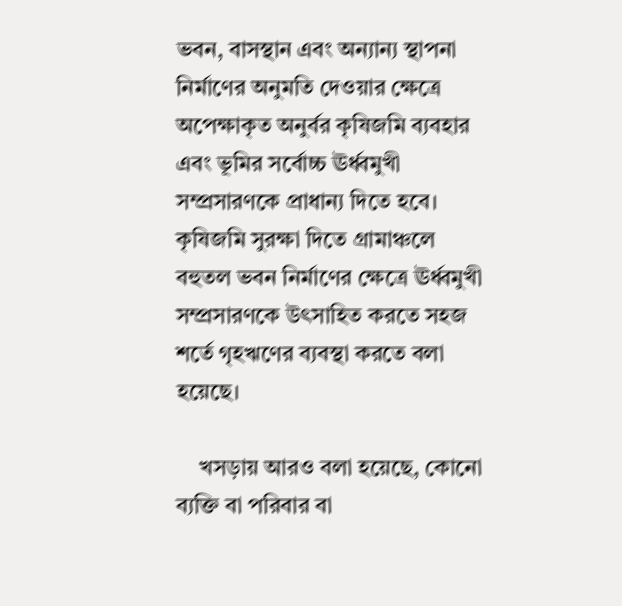ভবন, বাসস্থান এবং অন্যান্য স্থাপনা নির্মাণের অনুমতি দেওয়ার ক্ষেত্রে অপেক্ষাকৃত অনুর্বর কৃষিজমি ব্যবহার এবং ভূমির সর্বোচ্চ ঊর্ধ্বমুখী সম্প্রসারণকে প্রাধান্য দিতে হবে। কৃষিজমি সুরক্ষা দিতে গ্রামাঞ্চলে বহুতল ভবন নির্মাণের ক্ষেত্রে ঊর্ধ্বমুখী সম্প্রসারণকে উৎসাহিত করতে সহজ শর্তে গৃহঋণের ব্যবস্থা করতে বলা হয়েছে।

    খসড়ায় আরও বলা হয়েছে, কোনো ব্যক্তি বা পরিবার বা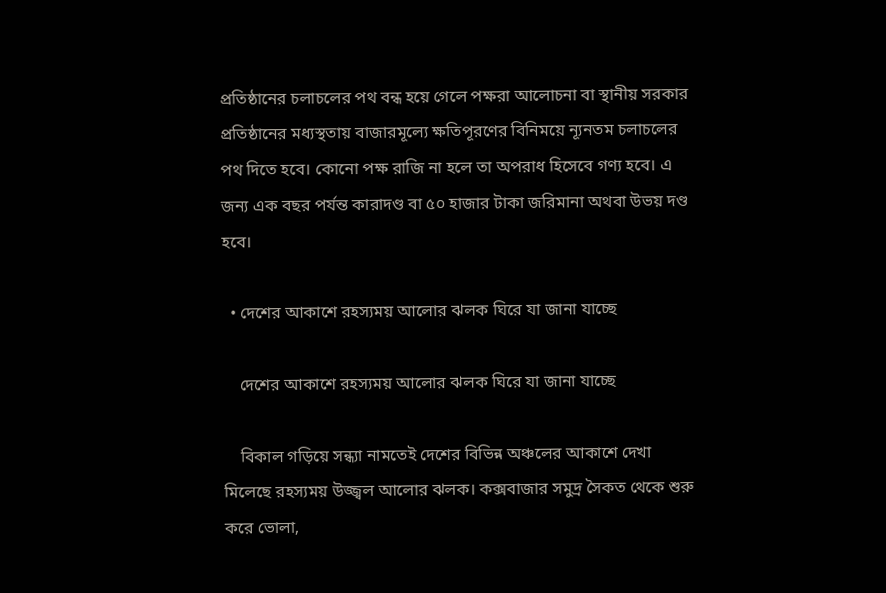প্রতিষ্ঠানের চলাচলের পথ বন্ধ হয়ে গেলে পক্ষরা আলোচনা বা স্থানীয় সরকার প্রতিষ্ঠানের মধ্যস্থতায় বাজারমূল্যে ক্ষতিপূরণের বিনিময়ে ন্যূনতম চলাচলের পথ দিতে হবে। কোনো পক্ষ রাজি না হলে তা অপরাধ হিসেবে গণ্য হবে। এ জন্য এক বছর পর্যন্ত কারাদণ্ড বা ৫০ হাজার টাকা জরিমানা অথবা উভয় দণ্ড হবে।

  • দেশের আকাশে রহস্যময় আলোর ঝলক ঘিরে যা জানা যাচ্ছে

    দেশের আকাশে রহস্যময় আলোর ঝলক ঘিরে যা জানা যাচ্ছে

    বিকাল গড়িয়ে সন্ধ্যা নামতেই দেশের বিভিন্ন অঞ্চলের আকাশে দেখা মিলেছে রহস্যময় উজ্জ্বল আলোর ঝলক। কক্সবাজার সমুদ্র সৈকত থেকে শুরু করে ভোলা,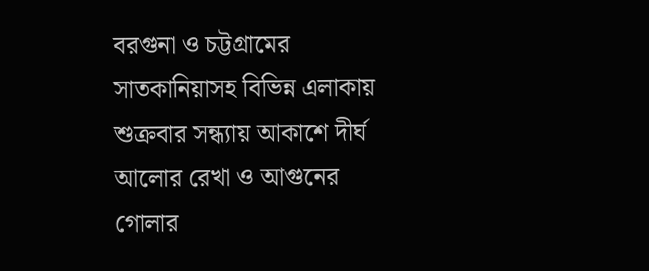বরগুনা ও চট্টগ্রামের সাতকানিয়াসহ বিভিন্ন এলাকায় শুক্রবার সন্ধ্যায় আকাশে দীর্ঘ আলোর রেখা ও আগুনের গোলার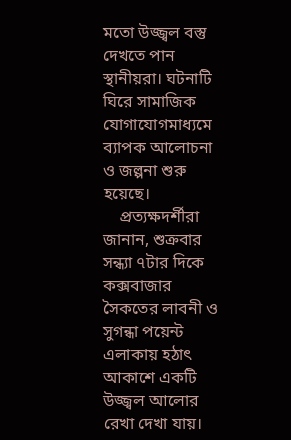মতো উজ্জ্বল বস্তু দেখতে পান স্থানীয়রা। ঘটনাটি ঘিরে সামাজিক যোগাযোগমাধ্যমে ব্যাপক আলোচনা ও জল্পনা শুরু হয়েছে।
    প্রত্যক্ষদর্শীরা জানান, শুক্রবার সন্ধ্যা ৭টার দিকে কক্সবাজার সৈকতের লাবনী ও সুগন্ধা পয়েন্ট এলাকায় হঠাৎ আকাশে একটি উজ্জ্বল আলোর রেখা দেখা যায়।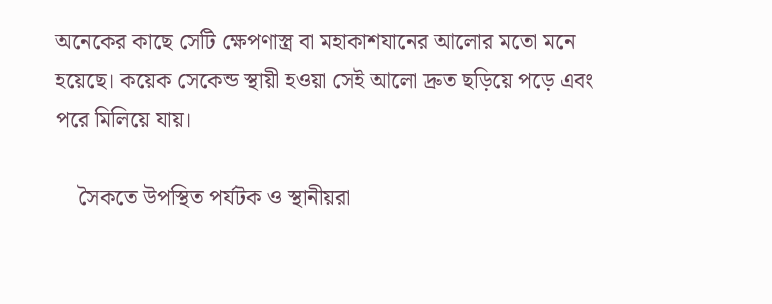অনেকের কাছে সেটি ক্ষেপণাস্ত্র বা মহাকাশযানের আলোর মতো মনে হয়েছে। কয়েক সেকেন্ড স্থায়ী হওয়া সেই আলো দ্রুত ছড়িয়ে পড়ে এবং পরে মিলিয়ে যায়।

    সৈকতে উপস্থিত পর্যটক ও স্থানীয়রা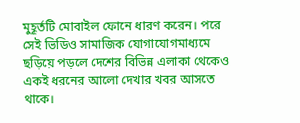মুহূর্তটি মোবাইল ফোনে ধারণ করেন। পরে সেই ভিডিও সামাজিক যোগাযোগমাধ্যমে ছড়িয়ে পড়লে দেশের বিভিন্ন এলাকা থেকেও একই ধরনের আলো দেখার খবর আসতে থাকে।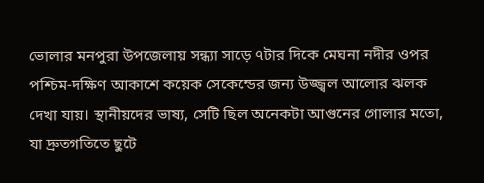ভোলার মনপুরা উপজেলায় সন্ধ্যা সাড়ে ৭টার দিকে মেঘনা নদীর ওপর পশ্চিম-দক্ষিণ আকাশে কয়েক সেকেন্ডের জন্য উজ্জ্বল আলোর ঝলক দেখা যায়। স্থানীয়দের ভাষ্য, সেটি ছিল অনেকটা আগুনের গোলার মতো, যা দ্রুতগতিতে ছুটে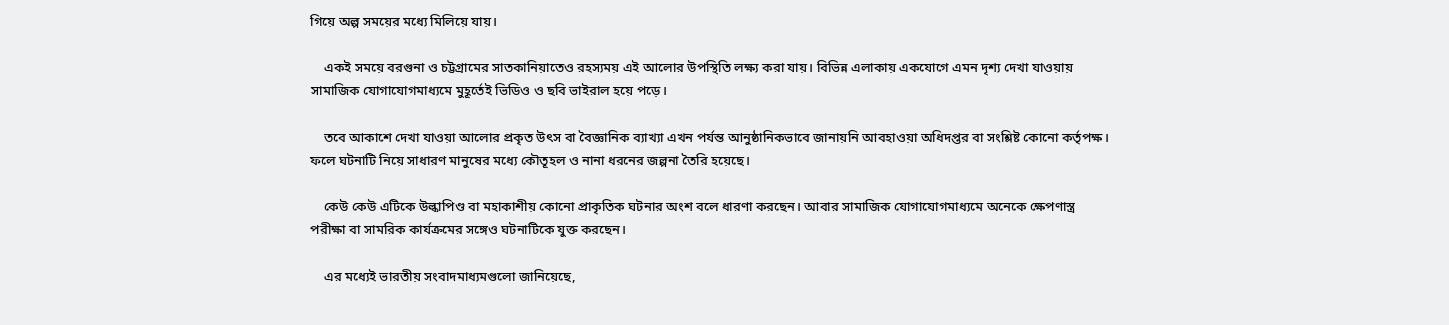গিয়ে অল্প সময়ের মধ্যে মিলিয়ে যায়।

    একই সময়ে বরগুনা ও চট্টগ্রামের সাতকানিয়াতেও রহস্যময় এই আলোর উপস্থিতি লক্ষ্য করা যায়। বিভিন্ন এলাকায় একযোগে এমন দৃশ্য দেখা যাওয়ায় সামাজিক যোগাযোগমাধ্যমে মুহূর্তেই ভিডিও ও ছবি ভাইরাল হয়ে পড়ে।

    তবে আকাশে দেখা যাওয়া আলোর প্রকৃত উৎস বা বৈজ্ঞানিক ব্যাখ্যা এখন পর্যন্ত আনুষ্ঠানিকভাবে জানায়নি আবহাওয়া অধিদপ্তর বা সংশ্লিষ্ট কোনো কর্তৃপক্ষ। ফলে ঘটনাটি নিয়ে সাধারণ মানুষের মধ্যে কৌতূহল ও নানা ধরনের জল্পনা তৈরি হয়েছে।

    কেউ কেউ এটিকে উল্কাপিণ্ড বা মহাকাশীয় কোনো প্রাকৃতিক ঘটনার অংশ বলে ধারণা করছেন। আবার সামাজিক যোগাযোগমাধ্যমে অনেকে ক্ষেপণাস্ত্র পরীক্ষা বা সামরিক কার্যক্রমের সঙ্গেও ঘটনাটিকে যুক্ত করছেন।

    এর মধ্যেই ভারতীয় সংবাদমাধ্যমগুলো জানিয়েছে,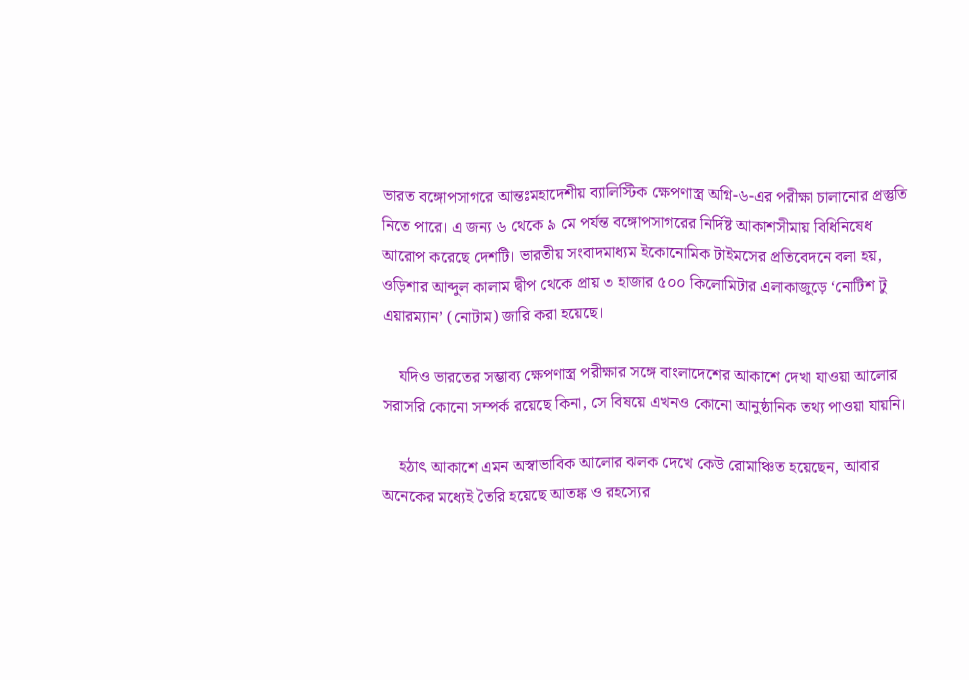ভারত বঙ্গোপসাগরে আন্তঃমহাদেশীয় ব্যালিস্টিক ক্ষেপণাস্ত্র অগ্নি-৬-এর পরীক্ষা চালানোর প্রস্তুতি নিতে পারে। এ জন্য ৬ থেকে ৯ মে পর্যন্ত বঙ্গোপসাগরের নির্দিষ্ট আকাশসীমায় বিধিনিষেধ আরোপ করেছে দেশটি। ভারতীয় সংবাদমাধ্যম ইকোনোমিক টাইমসের প্রতিবেদনে বলা হয়, ওড়িশার আব্দুল কালাম দ্বীপ থেকে প্রায় ৩ হাজার ৫০০ কিলোমিটার এলাকাজুড়ে ‘নোটিশ টু এয়ারম্যান’ (নোটাম) জারি করা হয়েছে।

    যদিও ভারতের সম্ভাব্য ক্ষেপণাস্ত্র পরীক্ষার সঙ্গে বাংলাদেশের আকাশে দেখা যাওয়া আলোর সরাসরি কোনো সম্পর্ক রয়েছে কিনা, সে বিষয়ে এখনও কোনো আনুষ্ঠানিক তথ্য পাওয়া যায়নি।

    হঠাৎ আকাশে এমন অস্বাভাবিক আলোর ঝলক দেখে কেউ রোমাঞ্চিত হয়েছেন, আবার অনেকের মধ্যেই তৈরি হয়েছে আতঙ্ক ও রহস্যের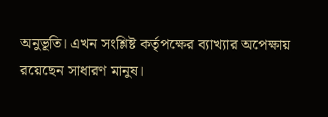অনুভূতি। এখন সংশ্লিষ্ট কর্তৃপক্ষের ব্যাখ্যার অপেক্ষায় রয়েছেন সাধারণ মানুষ।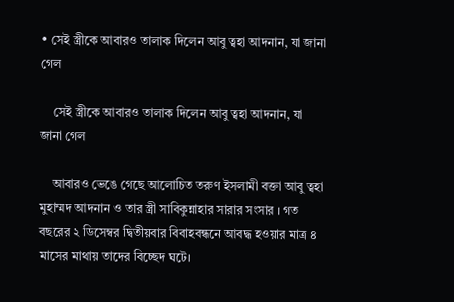• সেই স্ত্রীকে আবারও তালাক দিলেন আবু ত্বহা আদনান, যা জানা গেল

    সেই স্ত্রীকে আবারও তালাক দিলেন আবু ত্বহা আদনান, যা জানা গেল

    আবারও ভেঙে গেছে আলোচিত তরুণ ইসলামী বক্তা আবু ত্বহা মুহাম্মদ আদনান ও তার স্ত্রী সাবিকুন্নাহার সারার সংসার । গত বছরের ২ ডিসেম্বর দ্বিতীয়বার বিবাহবন্ধনে আবদ্ধ হওয়ার মাত্র ৪ মাসের মাথায় তাদের বিচ্ছেদ ঘটে।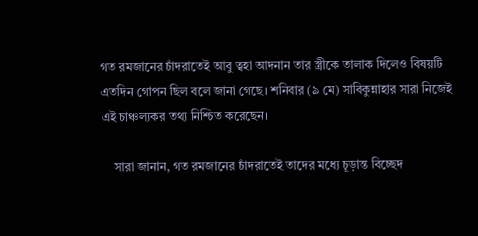গত রমজানের চাঁদরাতেই আবু ত্বহা আদনান তার স্ত্রীকে তালাক দিলেও বিষয়টি এতদিন গোপন ছিল বলে জানা গেছে। শনিবার (৯ মে) সাবিকুন্নাহার সারা নিজেই এই চাঞ্চল্যকর তথ্য নিশ্চিত করেছেন।

    সারা জানান, গত রমজানের চাঁদরাতেই তাদের মধ্যে চূড়ান্ত বিচ্ছেদ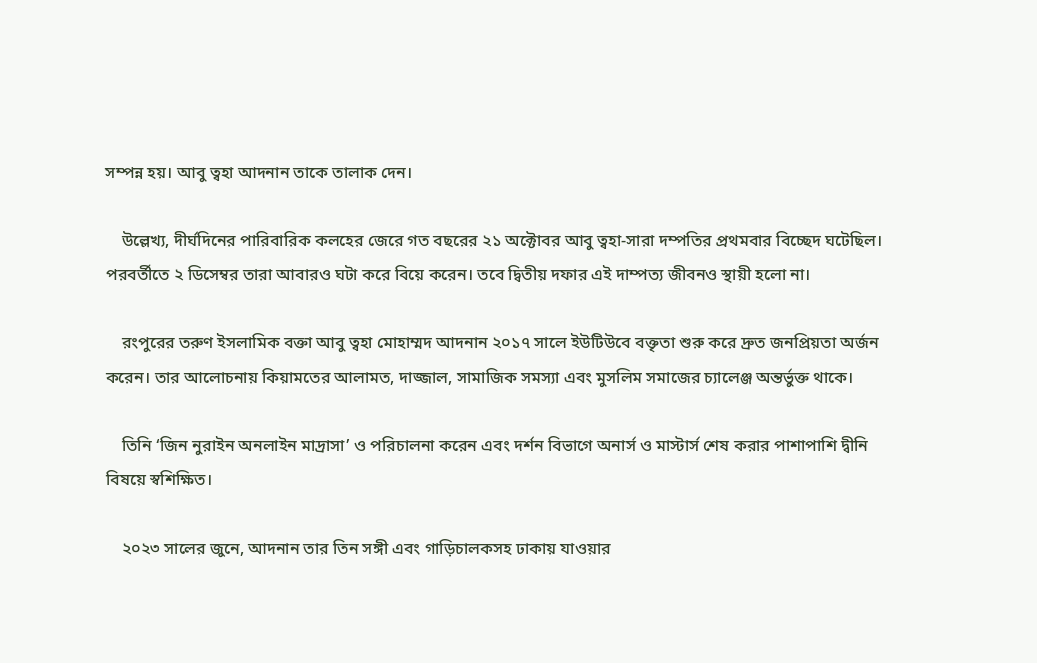সম্পন্ন হয়। আবু ত্বহা আদনান তাকে তালাক দেন।

    উল্লেখ্য, দীর্ঘদিনের পারিবারিক কলহের জেরে গত বছরের ২১ অক্টোবর আবু ত্বহা-সারা দম্পতির প্রথমবার বিচ্ছেদ ঘটেছিল। পরবর্তীতে ২ ডিসেম্বর তারা আবারও ঘটা করে বিয়ে করেন। তবে দ্বিতীয় দফার এই দাম্পত্য জীবনও স্থায়ী হলো না।

    রংপুরের তরুণ ইসলামিক বক্তা আবু ত্বহা মোহাম্মদ আদনান ২০১৭ সালে ইউটিউবে বক্তৃতা শুরু করে দ্রুত জনপ্রিয়তা অর্জন করেন। তার আলোচনায় কিয়ামতের আলামত, দাজ্জাল, সামাজিক সমস্যা এবং মুসলিম সমাজের চ্যালেঞ্জ অন্তর্ভুক্ত থাকে।

    তিনি ‘জিন নুরাইন অনলাইন মাদ্রাসা’ ও পরিচালনা করেন এবং দর্শন বিভাগে অনার্স ও মাস্টার্স শেষ করার পাশাপাশি দ্বীনি বিষয়ে স্বশিক্ষিত।

    ২০২৩ সালের জুনে, আদনান তার তিন সঙ্গী এবং গাড়িচালকসহ ঢাকায় যাওয়ার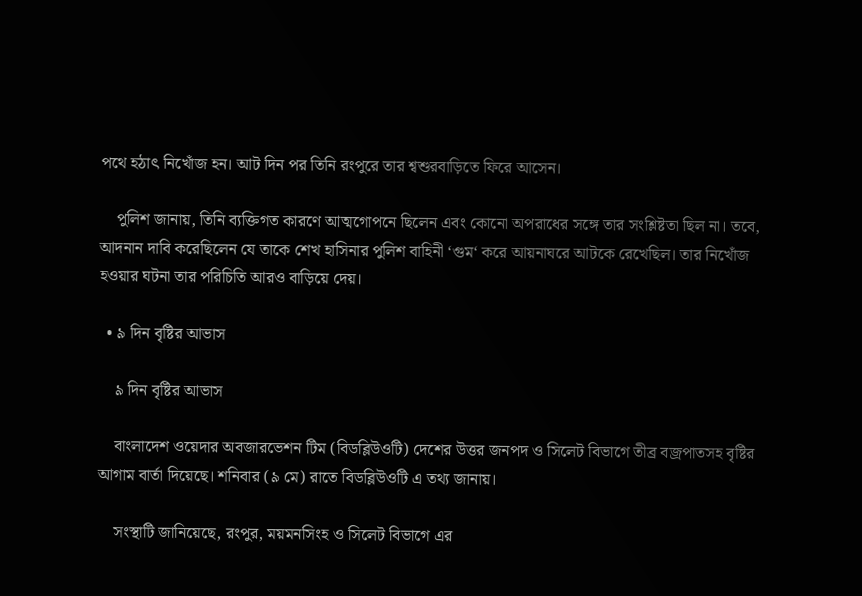পথে হঠাৎ নিখোঁজ হন। আট দিন পর তিনি রংপুরে তার শ্বশুরবাড়িতে ফিরে আসেন।

    পুলিশ জানায়, তিনি ব্যক্তিগত কারণে আত্মগোপনে ছিলেন এবং কোনো অপরাধের সঙ্গে তার সংশ্লিষ্টতা ছিল না। তবে, আদনান দাবি করেছিলেন যে তাকে শেখ হাসিনার পুলিশ বাহিনী ‘গুম‘ করে আয়নাঘরে আটকে রেখেছিল। তার নিখোঁজ হওয়ার ঘটনা তার পরিচিতি আরও বাড়িয়ে দেয়।

  • ৯ দিন বৃষ্টির আভাস

    ৯ দিন বৃষ্টির আভাস

    বাংলাদেশ ওয়েদার অবজারভেশন টিম (বিডব্লিউওটি) দেশের উত্তর জনপদ ও সিলেট বিভাগে তীব্র বজ্রপাতসহ বৃষ্টির আগাম বার্তা দিয়েছে। শনিবার (৯ মে) রাতে বিডব্লিউওটি এ তথ্য জানায়।

    সংস্থাটি জানিয়েছে, রংপুর, ময়মনসিংহ ও সিলেট বিভাগে এর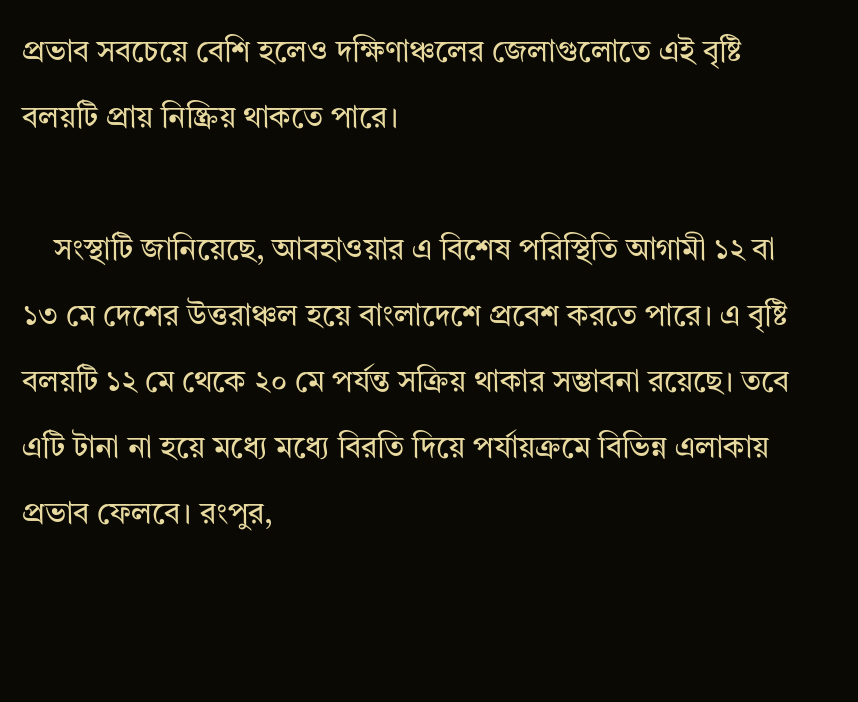প্রভাব সবচেয়ে বেশি হলেও দক্ষিণাঞ্চলের জেলাগুলোতে এই বৃষ্টি বলয়টি প্রায় নিষ্ক্রিয় থাকতে পারে।

    সংস্থাটি জানিয়েছে, আবহাওয়ার এ বিশেষ পরিস্থিতি আগামী ১২ বা ১৩ মে দেশের উত্তরাঞ্চল হয়ে বাংলাদেশে প্রবেশ করতে পারে। এ বৃষ্টি বলয়টি ১২ মে থেকে ২০ মে পর্যন্ত সক্রিয় থাকার সম্ভাবনা রয়েছে। তবে এটি টানা না হয়ে মধ্যে মধ্যে বিরতি দিয়ে পর্যায়ক্রমে বিভিন্ন এলাকায় প্রভাব ফেলবে। রংপুর,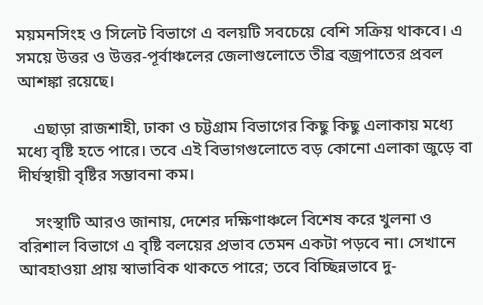ময়মনসিংহ ও সিলেট বিভাগে এ বলয়টি সবচেয়ে বেশি সক্রিয় থাকবে। এ সময়ে উত্তর ও উত্তর-পূর্বাঞ্চলের জেলাগুলোতে তীব্র বজ্রপাতের প্রবল আশঙ্কা রয়েছে।

    এছাড়া রাজশাহী, ঢাকা ও চট্টগ্রাম বিভাগের কিছু কিছু এলাকায় মধ্যে মধ্যে বৃষ্টি হতে পারে। তবে এই বিভাগগুলোতে বড় কোনো এলাকা জুড়ে বা দীর্ঘস্থায়ী বৃষ্টির সম্ভাবনা কম।

    সংস্থাটি আরও জানায়, দেশের দক্ষিণাঞ্চলে বিশেষ করে খুলনা ও বরিশাল বিভাগে এ বৃষ্টি বলয়ের প্রভাব তেমন একটা পড়বে না। সেখানে আবহাওয়া প্রায় স্বাভাবিক থাকতে পারে; তবে বিচ্ছিন্নভাবে দু-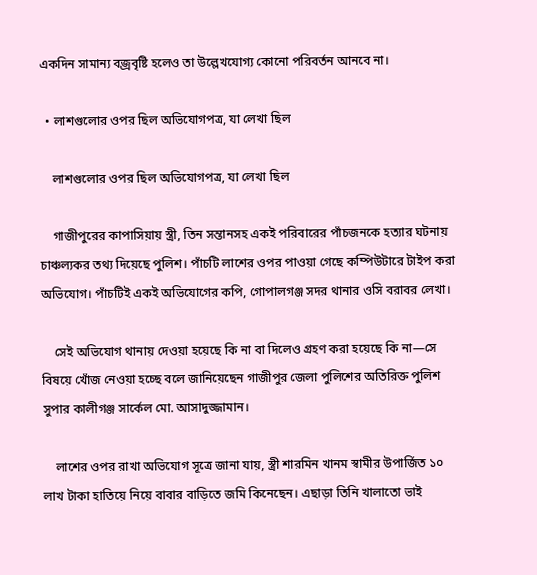একদিন সামান্য বজ্রবৃষ্টি হলেও তা উল্লেখযোগ্য কোনো পরিবর্তন আনবে না।

  • লাশগুলোর ওপর ছিল অভিযোগপত্র, যা লেখা ছিল

    লাশগুলোর ওপর ছিল অভিযোগপত্র, যা লেখা ছিল

    গাজীপুরের কাপাসিয়ায় স্ত্রী, তিন সন্তানসহ একই পরিবারের পাঁচজনকে হত্যার ঘটনায় চাঞ্চল্যকর তথ্য দিয়েছে পুলিশ। পাঁচটি লাশের ওপর পাওয়া গেছে কম্পিউটারে টাইপ করা অভিযোগ। পাঁচটিই একই অভিযোগের কপি, গোপালগঞ্জ সদর থানার ওসি বরাবর লেখা।

    সেই অভিযোগ থানায় দেওয়া হয়েছে কি না বা দিলেও গ্রহণ করা হয়েছে কি না—সে বিষয়ে খোঁজ নেওয়া হচ্ছে বলে জানিয়েছেন গাজীপুর জেলা পুলিশের অতিরিক্ত পুলিশ সুপার কালীগঞ্জ সার্কেল মো. আসাদুজ্জামান।

    লাশের ওপর রাখা অভিযোগ সূত্রে জানা যায়, স্ত্রী শারমিন খানম স্বামীর উপার্জিত ১০ লাখ টাকা হাতিয়ে নিয়ে বাবার বাড়িতে জমি কিনেছেন। এছাড়া তিনি খালাতো ভাই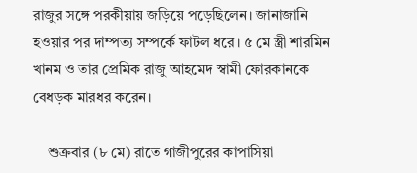রাজুর সঙ্গে পরকীয়ায় জড়িয়ে পড়েছিলেন। জানাজানি হওয়ার পর দাম্পত্য সম্পর্কে ফাটল ধরে। ৫ মে স্ত্রী শারমিন খানম ও তার প্রেমিক রাজু আহমেদ স্বামী ফোরকানকে বেধড়ক মারধর করেন।

    শুক্রবার (৮ মে) রাতে গাজীপুরের কাপাসিয়া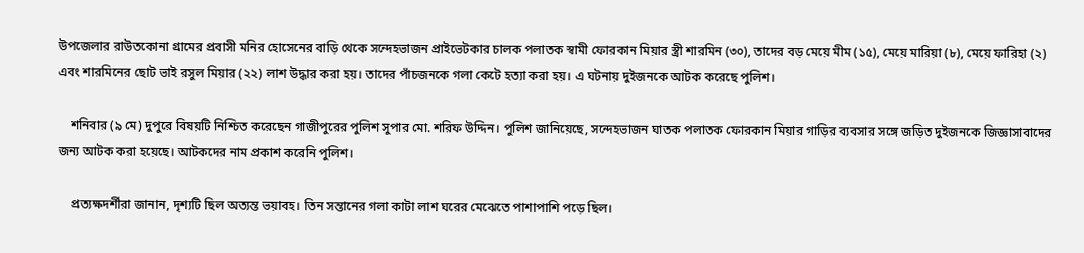উপজেলার রাউতকোনা গ্রামের প্রবাসী মনির হোসেনের বাড়ি থেকে সন্দেহভাজন প্রাইভেটকার চালক পলাতক স্বামী ফোরকান মিয়ার স্ত্রী শারমিন (৩০), তাদের বড় মেয়ে মীম (১৫), মেয়ে মারিয়া (৮), মেয়ে ফারিহা (২) এবং শারমিনের ছোট ভাই রসুল মিয়ার (২২) লাশ উদ্ধার করা হয়। তাদের পাঁচজনকে গলা কেটে হত্যা করা হয়। এ ঘটনায় দুইজনকে আটক করেছে পুলিশ।

    শনিবার (৯ মে) দুপুরে বিষয়টি নিশ্চিত করেছেন গাজীপুরের পুলিশ সুপার মো. শরিফ উদ্দিন। পুলিশ জানিয়েছে, সন্দেহভাজন ঘাতক পলাতক ফোরকান মিয়ার গাড়ির ব্যবসার সঙ্গে জড়িত দুইজনকে জিজ্ঞাসাবাদের জন্য আটক করা হয়েছে। আটকদের নাম প্রকাশ করেনি পুলিশ।

    প্রত্যক্ষদর্শীরা জানান, দৃশ্যটি ছিল অত্যন্ত ভয়াবহ। তিন সন্তানের গলা কাটা লাশ ঘরের মেঝেতে পাশাপাশি পড়ে ছিল।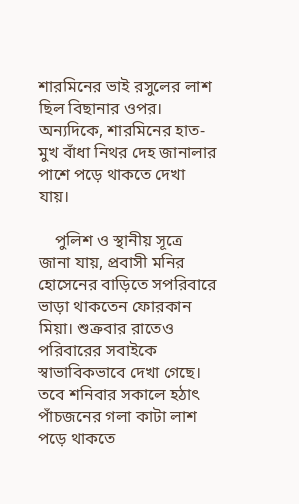শারমিনের ভাই রসুলের লাশ ছিল বিছানার ওপর। অন্যদিকে, শারমিনের হাত-মুখ বাঁধা নিথর দেহ জানালার পাশে পড়ে থাকতে দেখা যায়।

    পুলিশ ও স্থানীয় সূত্রে জানা যায়, প্রবাসী মনির হোসেনের বাড়িতে সপরিবারে ভাড়া থাকতেন ফোরকান মিয়া। শুক্রবার রাতেও পরিবারের সবাইকে স্বাভাবিকভাবে দেখা গেছে। তবে শনিবার সকালে হঠাৎ পাঁচজনের গলা কাটা লাশ পড়ে থাকতে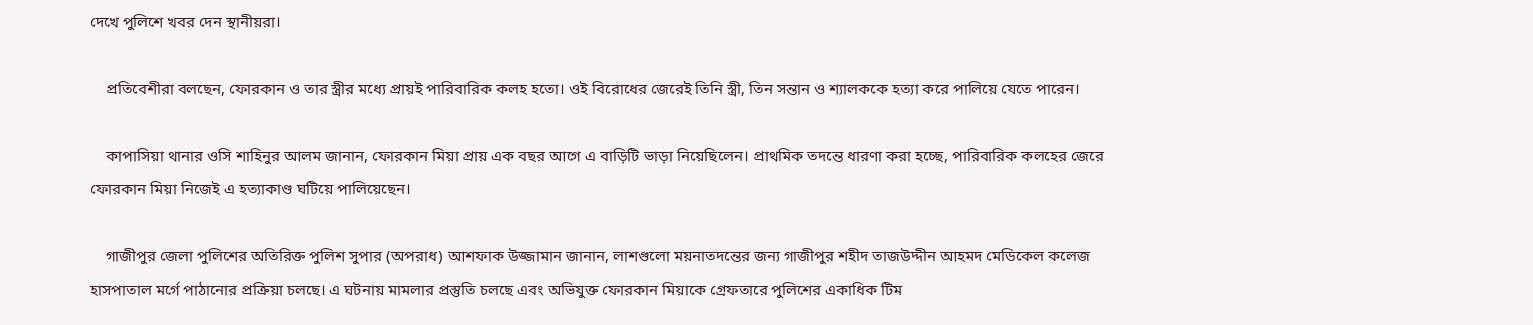দেখে পুলিশে খবর দেন স্থানীয়রা।

    প্রতিবেশীরা বলছেন, ফোরকান ও তার স্ত্রীর মধ্যে প্রায়ই পারিবারিক কলহ হতো। ওই বিরোধের জেরেই তিনি স্ত্রী, তিন সন্তান ও শ্যালককে হত্যা করে পালিয়ে যেতে পারেন।

    কাপাসিয়া থানার ওসি শাহিনুর আলম জানান, ফোরকান মিয়া প্রায় এক বছর আগে এ বাড়িটি ভাড়া নিয়েছিলেন। প্রাথমিক তদন্তে ধারণা করা হচ্ছে, পারিবারিক কলহের জেরে ফোরকান মিয়া নিজেই এ হত্যাকাণ্ড ঘটিয়ে পালিয়েছেন।

    গাজীপুর জেলা পুলিশের অতিরিক্ত পুলিশ সুপার (অপরাধ) আশফাক উজ্জামান জানান, লাশগুলো ময়নাতদন্তের জন্য গাজীপুর শহীদ তাজউদ্দীন আহমদ মেডিকেল কলেজ হাসপাতাল মর্গে পাঠানোর প্রক্রিয়া চলছে। এ ঘটনায় মামলার প্রস্তুতি চলছে এবং অভিযুক্ত ফোরকান মিয়াকে গ্রেফতারে পুলিশের একাধিক টিম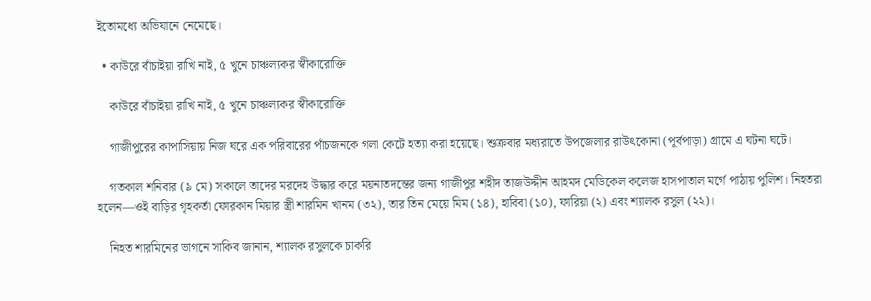ইতোমধ্যে অভিযানে নেমেছে।

  • কাউরে বাঁচাইয়া রাখি নাই, ৫ খুনে চাঞ্চল্যকর স্বীকারোক্তি

    কাউরে বাঁচাইয়া রাখি নাই, ৫ খুনে চাঞ্চল্যকর স্বীকারোক্তি

    গাজীপুরের কাপাসিয়ায় নিজ ঘরে এক পরিবারের পাঁচজনকে গলা কেটে হত্যা করা হয়েছে। শুক্রবার মধ্যরাতে উপজেলার রাউৎকোনা (পূর্বপাড়া) গ্রামে এ ঘটনা ঘটে।

    গতকাল শনিবার (৯ মে) সকালে তাদের মরদেহ উদ্ধার করে ময়নাতদন্তের জন্য গাজীপুর শহীদ তাজউদ্দীন আহমদ মেডিকেল কলেজ হাসপাতাল মর্গে পাঠায় পুলিশ। নিহতরা হলেন—ওই বাড়ির গৃহকর্তা ফোরকান মিয়ার স্ত্রী শারমিন খানম (৩২), তার তিন মেয়ে মিম (১৪), হাবিবা (১০), ফারিয়া (২) এবং শ্যালক রসুল (২২)।

    নিহত শারমিনের ভাগনে সাকিব জানান, শ্যালক রসুলকে চাকরি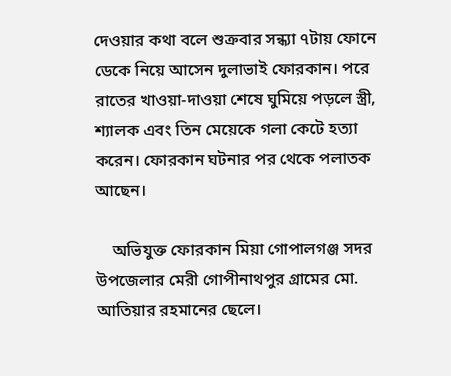দেওয়ার কথা বলে শুক্রবার সন্ধ্যা ৭টায় ফোনে ডেকে নিয়ে আসেন দুলাভাই ফোরকান। পরে রাতের খাওয়া-দাওয়া শেষে ঘুমিয়ে পড়লে স্ত্রী, শ্যালক এবং তিন মেয়েকে গলা কেটে হত্যা করেন। ফোরকান ঘটনার পর থেকে পলাতক আছেন।

    অভিযুক্ত ফোরকান মিয়া গোপালগঞ্জ সদর উপজেলার মেরী গোপীনাথপুর গ্রামের মো. আতিয়ার রহমানের ছেলে।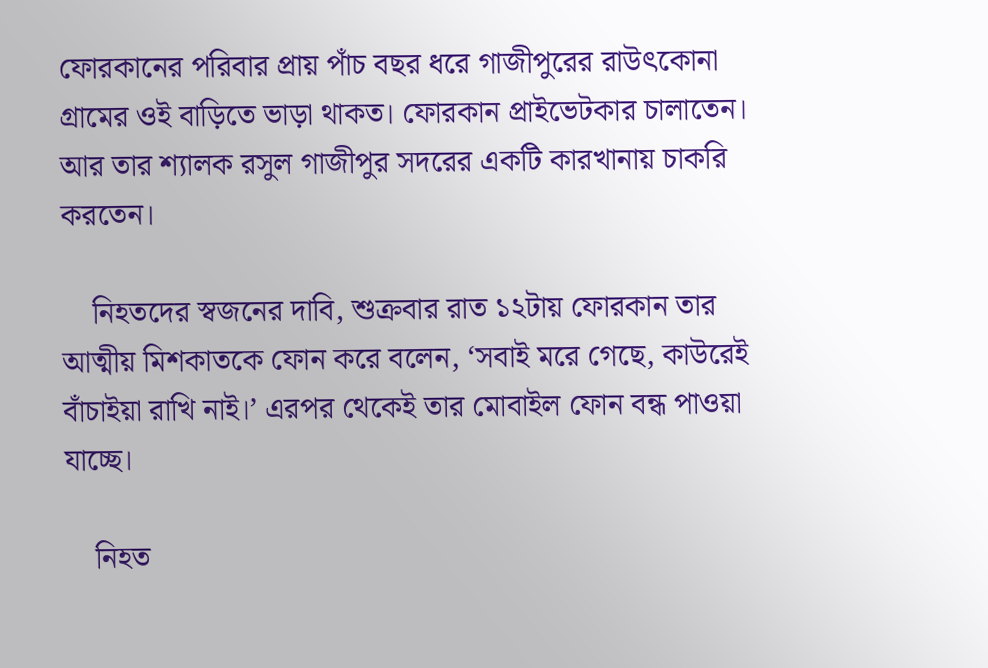ফোরকানের পরিবার প্রায় পাঁচ বছর ধরে গাজীপুরের রাউৎকোনা গ্রামের ওই বাড়িতে ভাড়া থাকত। ফোরকান প্রাইভেটকার চালাতেন। আর তার শ্যালক রসুল গাজীপুর সদরের একটি কারখানায় চাকরি করতেন।

    নিহতদের স্বজনের দাবি, শুক্রবার রাত ১২টায় ফোরকান তার আত্মীয় মিশকাতকে ফোন করে বলেন, ‘সবাই মরে গেছে, কাউরেই বাঁচাইয়া রাখি নাই।’ এরপর থেকেই তার মোবাইল ফোন বন্ধ পাওয়া যাচ্ছে।

    নিহত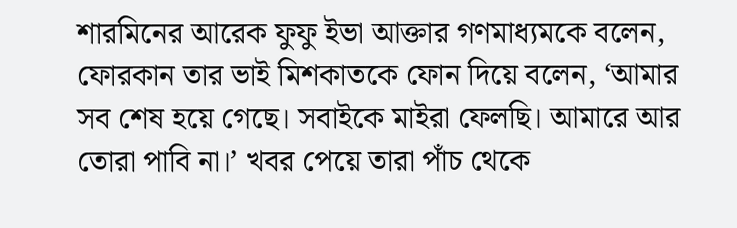শারমিনের আরেক ফুফু ইভা আক্তার গণমাধ্যমকে বলেন, ফোরকান তার ভাই মিশকাতকে ফোন দিয়ে বলেন, ‘আমার সব শেষ হয়ে গেছে। সবাইকে মাইরা ফেলছি। আমারে আর তোরা পাবি না।’ খবর পেয়ে তারা পাঁচ থেকে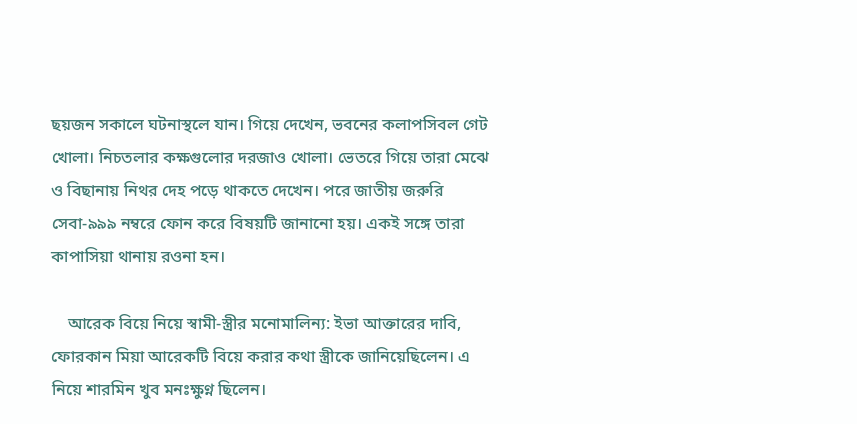ছয়জন সকালে ঘটনাস্থলে যান। গিয়ে দেখেন, ভবনের কলাপসিবল গেট খোলা। নিচতলার কক্ষগুলোর দরজাও খোলা। ভেতরে গিয়ে তারা মেঝে ও বিছানায় নিথর দেহ পড়ে থাকতে দেখেন। পরে জাতীয় জরুরি সেবা-৯৯৯ নম্বরে ফোন করে বিষয়টি জানানো হয়। একই সঙ্গে তারা কাপাসিয়া থানায় রওনা হন।

    আরেক বিয়ে নিয়ে স্বামী-স্ত্রীর মনোমালিন্য: ইভা আক্তারের দাবি, ফোরকান মিয়া আরেকটি বিয়ে করার কথা স্ত্রীকে জানিয়েছিলেন। এ নিয়ে শারমিন খুব মনঃক্ষুণ্ন ছিলেন।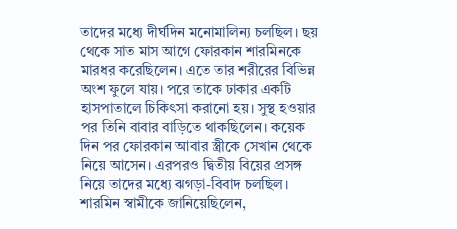তাদের মধ্যে দীর্ঘদিন মনোমালিন্য চলছিল। ছয় থেকে সাত মাস আগে ফোরকান শারমিনকে মারধর করেছিলেন। এতে তার শরীরের বিভিন্ন অংশ ফুলে যায়। পরে তাকে ঢাকার একটি হাসপাতালে চিকিৎসা করানো হয়। সুস্থ হওয়ার পর তিনি বাবার বাড়িতে থাকছিলেন। কয়েক দিন পর ফোরকান আবার স্ত্রীকে সেখান থেকে নিয়ে আসেন। এরপরও দ্বিতীয় বিয়ের প্রসঙ্গ নিয়ে তাদের মধ্যে ঝগড়া-বিবাদ চলছিল। শারমিন স্বামীকে জানিয়েছিলেন,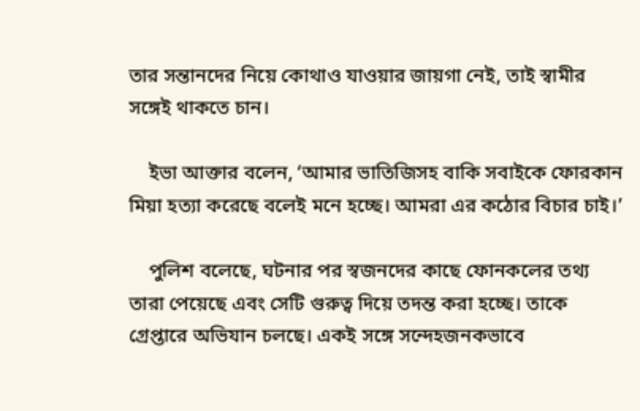তার সন্তানদের নিয়ে কোথাও যাওয়ার জায়গা নেই, তাই স্বামীর সঙ্গেই থাকতে চান।

    ইভা আক্তার বলেন, ‘আমার ভাতিজিসহ বাকি সবাইকে ফোরকান মিয়া হত্যা করেছে বলেই মনে হচ্ছে। আমরা এর কঠোর বিচার চাই।’

    পুলিশ বলেছে, ঘটনার পর স্বজনদের কাছে ফোনকলের তথ্য তারা পেয়েছে এবং সেটি গুরুত্ব দিয়ে তদন্ত করা হচ্ছে। তাকে গ্রেপ্তারে অভিযান চলছে। একই সঙ্গে সন্দেহজনকভাবে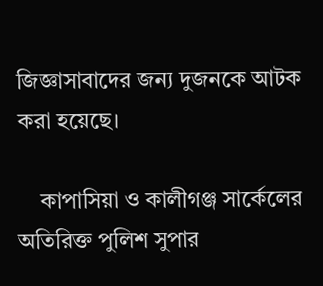জিজ্ঞাসাবাদের জন্য দুজনকে আটক করা হয়েছে।

    কাপাসিয়া ও কালীগঞ্জ সার্কেলের অতিরিক্ত পুলিশ সুপার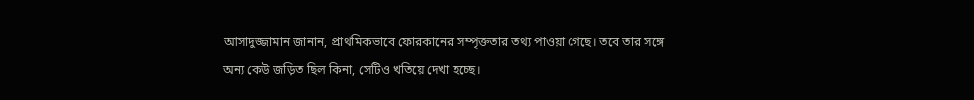আসাদুজ্জামান জানান, প্রাথমিকভাবে ফোরকানের সম্পৃক্ততার তথ্য পাওয়া গেছে। তবে তার সঙ্গে অন্য কেউ জড়িত ছিল কিনা, সেটিও খতিয়ে দেখা হচ্ছে।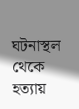ঘটনাস্থল থেকে হত্যায়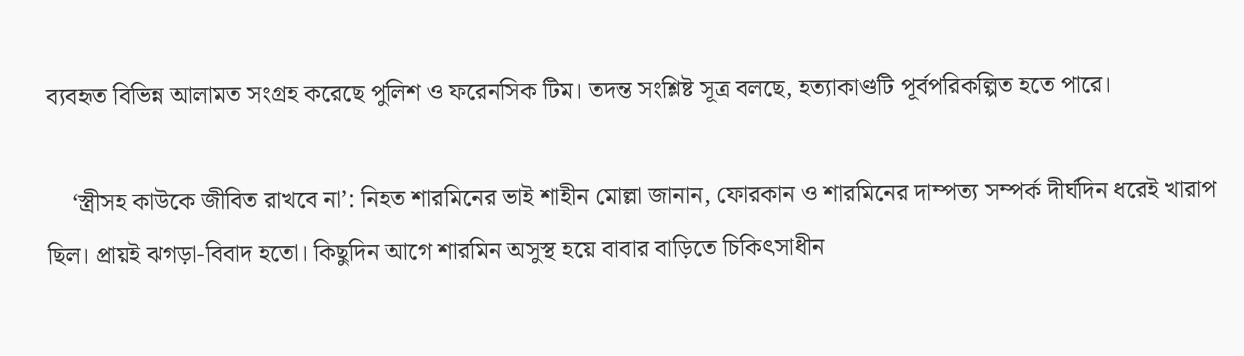ব্যবহৃত বিভিন্ন আলামত সংগ্রহ করেছে পুলিশ ও ফরেনসিক টিম। তদন্ত সংশ্লিষ্ট সূত্র বলছে, হত্যাকাণ্ডটি পূর্বপরিকল্পিত হতে পারে।

    ‘স্ত্রীসহ কাউকে জীবিত রাখবে না’: নিহত শারমিনের ভাই শাহীন মোল্লা জানান, ফোরকান ও শারমিনের দাম্পত্য সম্পর্ক দীর্ঘদিন ধরেই খারাপ ছিল। প্রায়ই ঝগড়া-বিবাদ হতো। কিছুদিন আগে শারমিন অসুস্থ হয়ে বাবার বাড়িতে চিকিৎসাধীন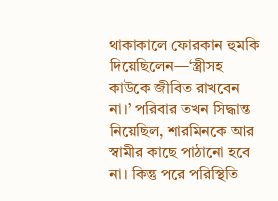থাকাকালে ফোরকান হুমকি দিয়েছিলেন—‘স্ত্রীসহ কাউকে জীবিত রাখবেন না।’ পরিবার তখন সিদ্ধান্ত নিয়েছিল, শারমিনকে আর স্বামীর কাছে পাঠানো হবে না। কিন্তু পরে পরিস্থিতি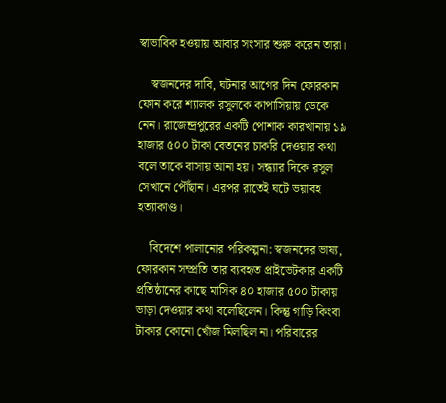স্বাভাবিক হওয়ায় আবার সংসার শুরু করেন তারা।

    স্বজনদের দাবি, ঘটনার আগের দিন ফোরকান ফোন করে শ্যালক রসুলকে কাপাসিয়ায় ডেকে নেন। রাজেন্দ্রপুরের একটি পোশাক কারখানায় ১৯ হাজার ৫০০ টাকা বেতনের চাকরি দেওয়ার কথা বলে তাকে বাসায় আনা হয়। সন্ধ্যার দিকে রসুল সেখানে পৌঁছান। এরপর রাতেই ঘটে ভয়াবহ হত্যাকাণ্ড।

    বিদেশে পালানোর পরিকল্পনা: স্বজনদের ভাষ্য, ফোরকান সম্প্রতি তার ব্যবহৃত প্রাইভেটকার একটি প্রতিষ্ঠানের কাছে মাসিক ৪০ হাজার ৫০০ টাকায় ভাড়া দেওয়ার কথা বলেছিলেন। কিন্তু গাড়ি কিংবা টাকার কোনো খোঁজ মিলছিল না। পরিবারের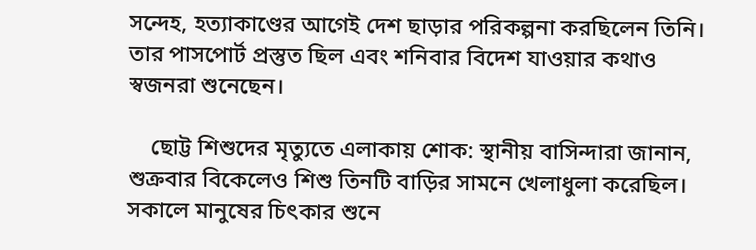সন্দেহ, হত্যাকাণ্ডের আগেই দেশ ছাড়ার পরিকল্পনা করছিলেন তিনি। তার পাসপোর্ট প্রস্তুত ছিল এবং শনিবার বিদেশ যাওয়ার কথাও স্বজনরা শুনেছেন।

    ছোট্ট শিশুদের মৃত্যুতে এলাকায় শোক: স্থানীয় বাসিন্দারা জানান, শুক্রবার বিকেলেও শিশু তিনটি বাড়ির সামনে খেলাধুলা করেছিল। সকালে মানুষের চিৎকার শুনে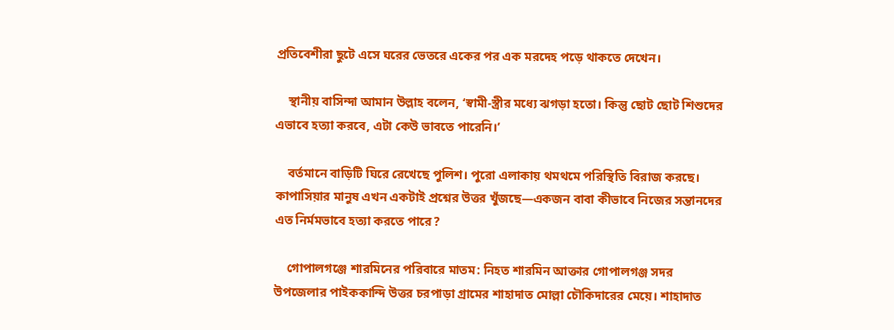প্রতিবেশীরা ছুটে এসে ঘরের ভেতরে একের পর এক মরদেহ পড়ে থাকতে দেখেন।

    স্থানীয় বাসিন্দা আমান উল্লাহ বলেন, ‘স্বামী-স্ত্রীর মধ্যে ঝগড়া হতো। কিন্তু ছোট ছোট শিশুদের এভাবে হত্যা করবে, এটা কেউ ভাবতে পারেনি।’

    বর্তমানে বাড়িটি ঘিরে রেখেছে পুলিশ। পুরো এলাকায় থমথমে পরিস্থিতি বিরাজ করছে। কাপাসিয়ার মানুষ এখন একটাই প্রশ্নের উত্তর খুঁজছে—একজন বাবা কীভাবে নিজের সন্তানদের এত নির্মমভাবে হত্যা করতে পারে?

    গোপালগঞ্জে শারমিনের পরিবারে মাতম: নিহত শারমিন আক্তার গোপালগঞ্জ সদর উপজেলার পাইককান্দি উত্তর চরপাড়া গ্রামের শাহাদাত মোল্লা চৌকিদারের মেয়ে। শাহাদাত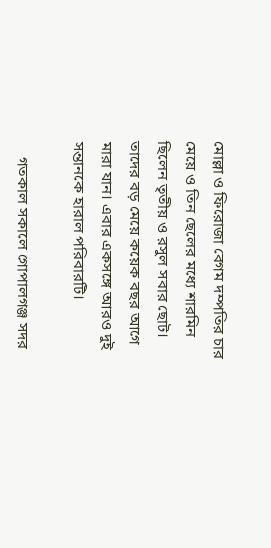মোল্লা ও ফিরোজা বেগম দম্পতির চার মেয়ে ও তিন ছেলের মধ্যে শারমিন ছিলেন তৃতীয় ও রসুল সবার ছোট। তাদের বড় মেয়ে কয়েক বছর আগে মারা যান। এবার একসঙ্গে আরও দুই সন্তানকে হারাল পরিবারটি।

    গতকাল সকালে গোপালগঞ্জ সদর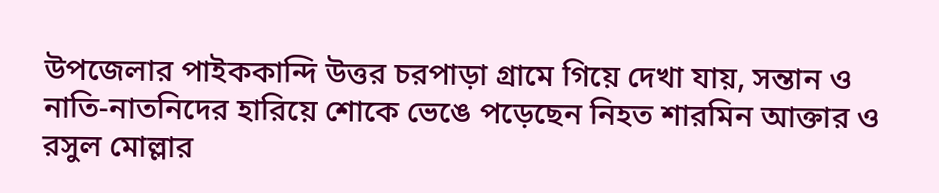উপজেলার পাইককান্দি উত্তর চরপাড়া গ্রামে গিয়ে দেখা যায়, সন্তান ও নাতি-নাতনিদের হারিয়ে শোকে ভেঙে পড়েছেন নিহত শারমিন আক্তার ও রসুল মোল্লার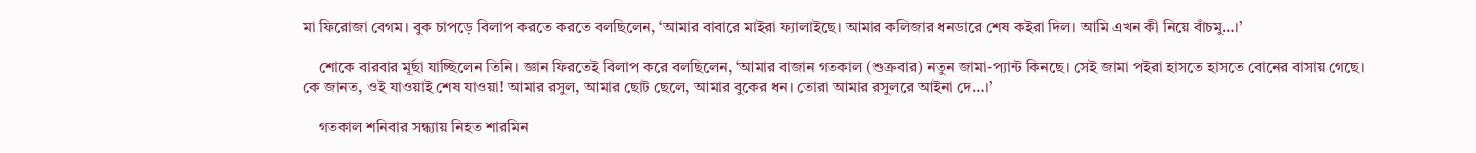মা ফিরোজা বেগম। বুক চাপড়ে বিলাপ করতে করতে বলছিলেন, ‘আমার বাবারে মাইরা ফ্যালাইছে। আমার কলিজার ধনডারে শেষ কইরা দিল। আমি এখন কী নিয়ে বাঁচমু…।’

    শোকে বারবার মূর্ছা যাচ্ছিলেন তিনি। জ্ঞান ফিরতেই বিলাপ করে বলছিলেন, ‘আমার বাজান গতকাল (শুক্রবার) নতুন জামা-প্যান্ট কিনছে। সেই জামা পইরা হাসতে হাসতে বোনের বাসায় গেছে। কে জানত, ওই যাওয়াই শেষ যাওয়া! আমার রসুল, আমার ছোট ছেলে, আমার বুকের ধন। তোরা আমার রসুলরে আইনা দে…।’

    গতকাল শনিবার সন্ধ্যায় নিহত শারমিন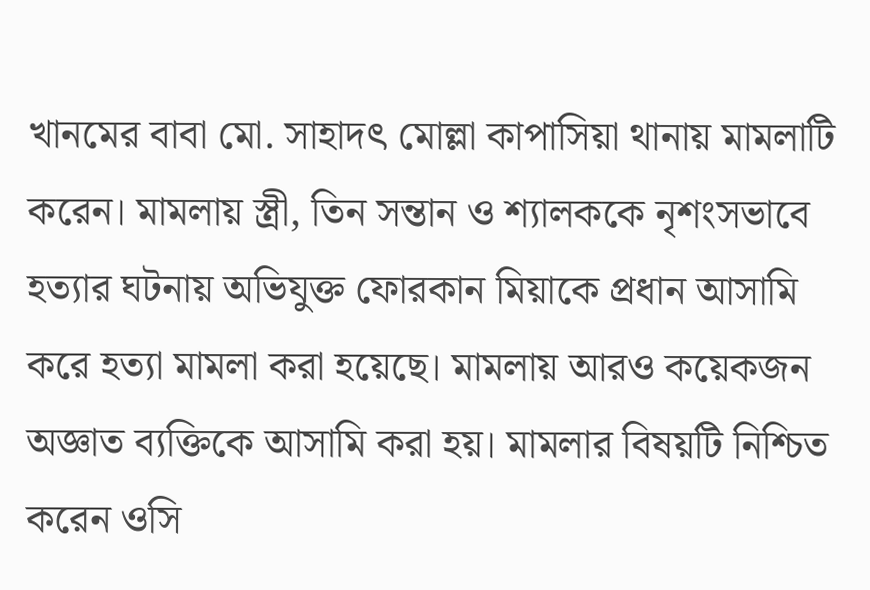খানমের বাবা মো. সাহাদৎ মোল্লা কাপাসিয়া থানায় মামলাটি করেন। মামলায় স্ত্রী, তিন সন্তান ও শ্যালককে নৃশংসভাবে হত্যার ঘটনায় অভিযুক্ত ফোরকান মিয়াকে প্রধান আসামি করে হত্যা মামলা করা হয়েছে। মামলায় আরও কয়েকজন অজ্ঞাত ব্যক্তিকে আসামি করা হয়। মামলার বিষয়টি নিশ্চিত করেন ওসি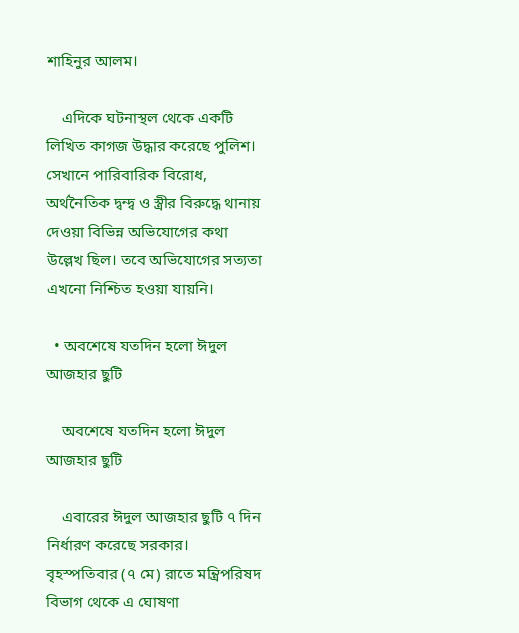শাহিনুর আলম।

    এদিকে ঘটনাস্থল থেকে একটি লিখিত কাগজ উদ্ধার করেছে পুলিশ। সেখানে পারিবারিক বিরোধ, অর্থনৈতিক দ্বন্দ্ব ও স্ত্রীর বিরুদ্ধে থানায় দেওয়া বিভিন্ন অভিযোগের কথা উল্লেখ ছিল। তবে অভিযোগের সত্যতা এখনো নিশ্চিত হওয়া যায়নি।

  • অবশেষে যতদিন হলো ঈদুল আজহার ছুটি

    অবশেষে যতদিন হলো ঈদুল আজহার ছুটি

    এবারের ঈদুল আজহার ছুটি ৭ দিন নির্ধারণ করেছে সরকার। বৃহস্পতিবার (৭ মে) রাতে মন্ত্রিপরিষদ বিভাগ থেকে এ ঘোষণা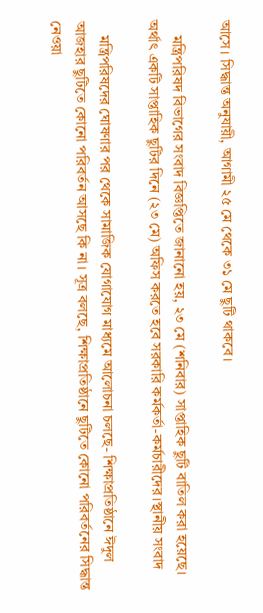আসে। সিদ্ধান্ত অনুযায়ী, আগামী ২৫ মে থেকে ৩১ মে ছুটি থাকবে।

    মন্ত্রিপরিষদ বিভাগের সংবাদ বিজ্ঞপ্তিতে জানানো হয়, ২৩ মে (শনিবার) সাপ্তাহিক ছুটি বাতিল করা হয়েছে। অর্থাৎ একটি সাপ্তাহিক ছুটির দিনে (২৩ মে) অফিস করতে হবে সরকারি কর্মকর্তা-কর্মচারীদের।স্থানীয় সংবাদ

    মন্ত্রিপরিষদের ঘোষণার পর থেকে সামাজিক যোগাযোগ মাধ্যমে আলোচনা চলছে- শিক্ষাপ্রতিষ্ঠানে ঈদুল আজহার ছুটিতে কোনো পরিবর্তন আসছে কি না। সূত্র বলছে, শিক্ষাপ্রতিষ্ঠানে ছুটিতে কোনো পরিবর্তনের সিদ্ধান্ত নেওয়া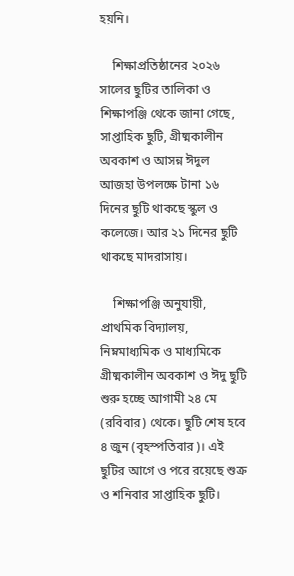হয়নি।

    শিক্ষাপ্রতিষ্ঠানের ২০২৬ সালের ছুটির তালিকা ও শিক্ষাপঞ্জি থেকে জানা গেছে, সাপ্তাহিক ছুটি, গ্রীষ্মকালীন অবকাশ ও আসন্ন ঈদুল আজহা উপলক্ষে টানা ১৬ দিনের ছুটি থাকছে স্কুল ও কলেজে। আর ২১ দিনের ছুটি থাকছে মাদরাসায়।

    শিক্ষাপঞ্জি অনুযায়ী, প্রাথমিক বিদ্যালয়, নিম্নমাধ্যমিক ও মাধ্যমিকে গ্রীষ্মকালীন অবকাশ ও ঈদু ছুটি শুরু হচ্ছে আগামী ২৪ মে (রবিবার) থেকে। ছুটি শেষ হবে ৪ জুন (বৃহস্পতিবার)। এই ছুটির আগে ও পরে রয়েছে শুক্র ও শনিবার সাপ্তাহিক ছুটি।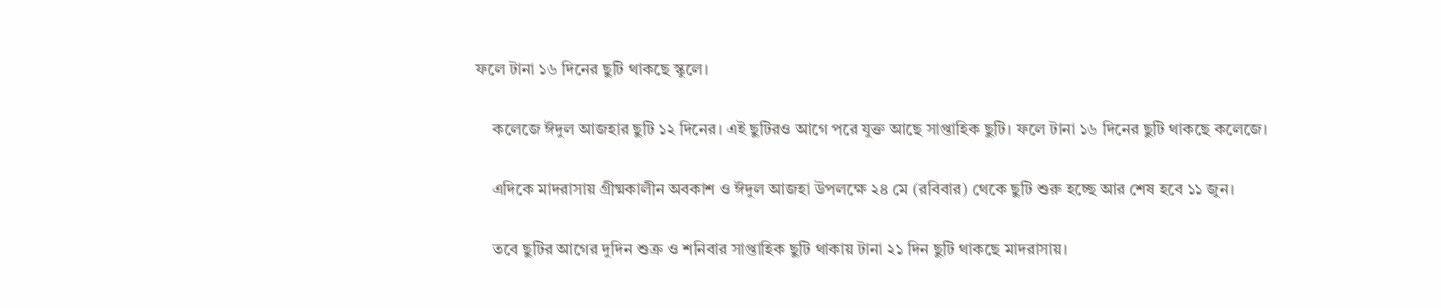ফলে টানা ১৬ দিনের ছুটি থাকছে স্কুলে।

    কলেজে ঈদুল আজহার ছুটি ১২ দিনের। এই ছুটিরও আগে পরে যুক্ত আছে সাপ্তাহিক ছুটি। ফলে টানা ১৬ দিনের ছুটি থাকছে কলেজে।

    এদিকে মাদরাসায় গ্রীষ্মকালীন অবকাশ ও ঈদুল আজহা উপলক্ষে ২৪ মে (রবিবার) থেকে ছুটি শুরু হচ্ছে আর শেষ হবে ১১ জুন।

    তবে ছুটির আগের দুদিন শুক্র ও শনিবার সাপ্তাহিক ছুটি থাকায় টানা ২১ দিন ছুটি থাকছে মাদরাসায়।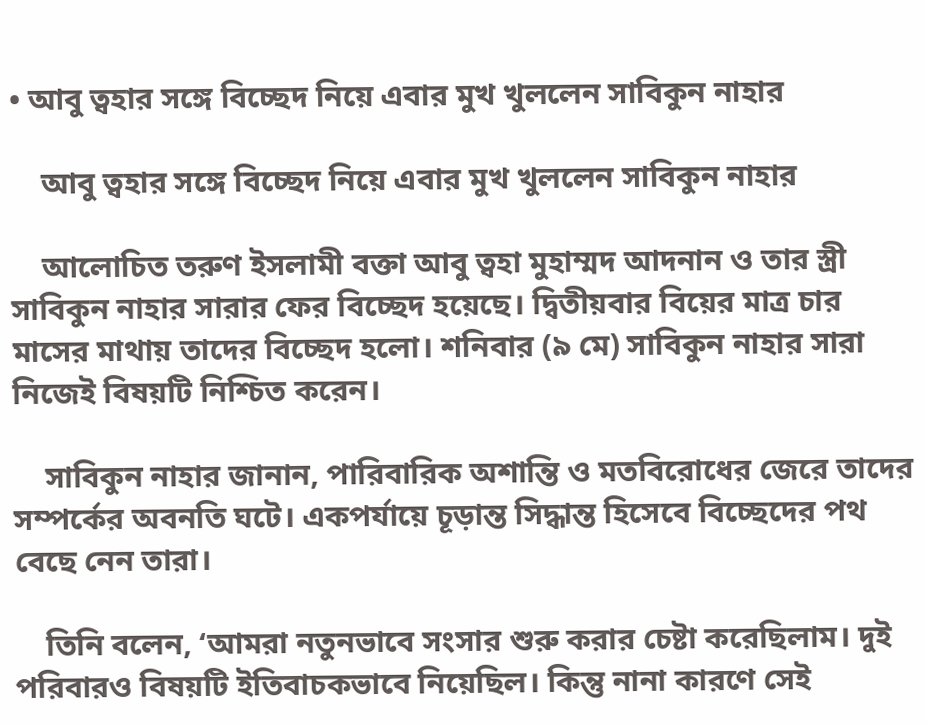• আবু ত্বহার সঙ্গে বিচ্ছেদ নিয়ে এবার মুখ খুললেন সাবিকুন নাহার

    আবু ত্বহার সঙ্গে বিচ্ছেদ নিয়ে এবার মুখ খুললেন সাবিকুন নাহার

    আলোচিত তরুণ ইসলামী বক্তা আবু ত্বহা মুহাম্মদ আদনান ও তার স্ত্রী সাবিকুন নাহার সারার ফের বিচ্ছেদ হয়েছে। দ্বিতীয়বার বিয়ের মাত্র চার মাসের মাথায় তাদের বিচ্ছেদ হলো। শনিবার (৯ মে) সাবিকুন নাহার সারা নিজেই বিষয়টি নিশ্চিত করেন।

    সাবিকুন নাহার জানান, পারিবারিক অশান্তি ও মতবিরোধের জেরে তাদের সম্পর্কের অবনতি ঘটে। একপর্যায়ে চূড়ান্ত সিদ্ধান্ত হিসেবে বিচ্ছেদের পথ বেছে নেন তারা।

    তিনি বলেন, ‘আমরা নতুনভাবে সংসার শুরু করার চেষ্টা করেছিলাম। দুই পরিবারও বিষয়টি ইতিবাচকভাবে নিয়েছিল। কিন্তু নানা কারণে সেই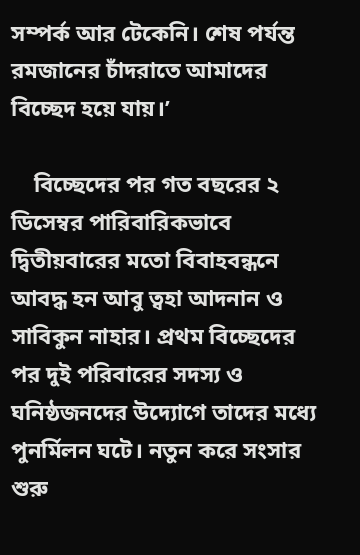সম্পর্ক আর টেকেনি। শেষ পর্যন্ত রমজানের চাঁদরাতে আমাদের বিচ্ছেদ হয়ে যায়।’

    বিচ্ছেদের পর গত বছরের ২ ডিসেম্বর পারিবারিকভাবে দ্বিতীয়বারের মতো বিবাহবন্ধনে আবদ্ধ হন আবু ত্বহা আদনান ও সাবিকুন নাহার। প্রথম বিচ্ছেদের পর দুই পরিবারের সদস্য ও ঘনিষ্ঠজনদের উদ্যোগে তাদের মধ্যে পুনর্মিলন ঘটে। নতুন করে সংসার শুরু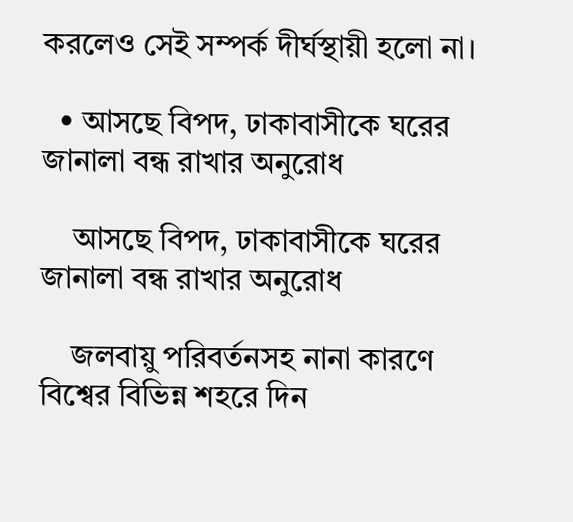করলেও সেই সম্পর্ক দীর্ঘস্থায়ী হলো না।

  • আসছে বিপদ, ঢাকাবাসীকে ঘরের জানালা বন্ধ রাখার অনুরোধ

    আসছে বিপদ, ঢাকাবাসীকে ঘরের জানালা বন্ধ রাখার অনুরোধ

    জলবায়ু পরিবর্তনসহ নানা কারণে বিশ্বের বিভিন্ন শহরে দিন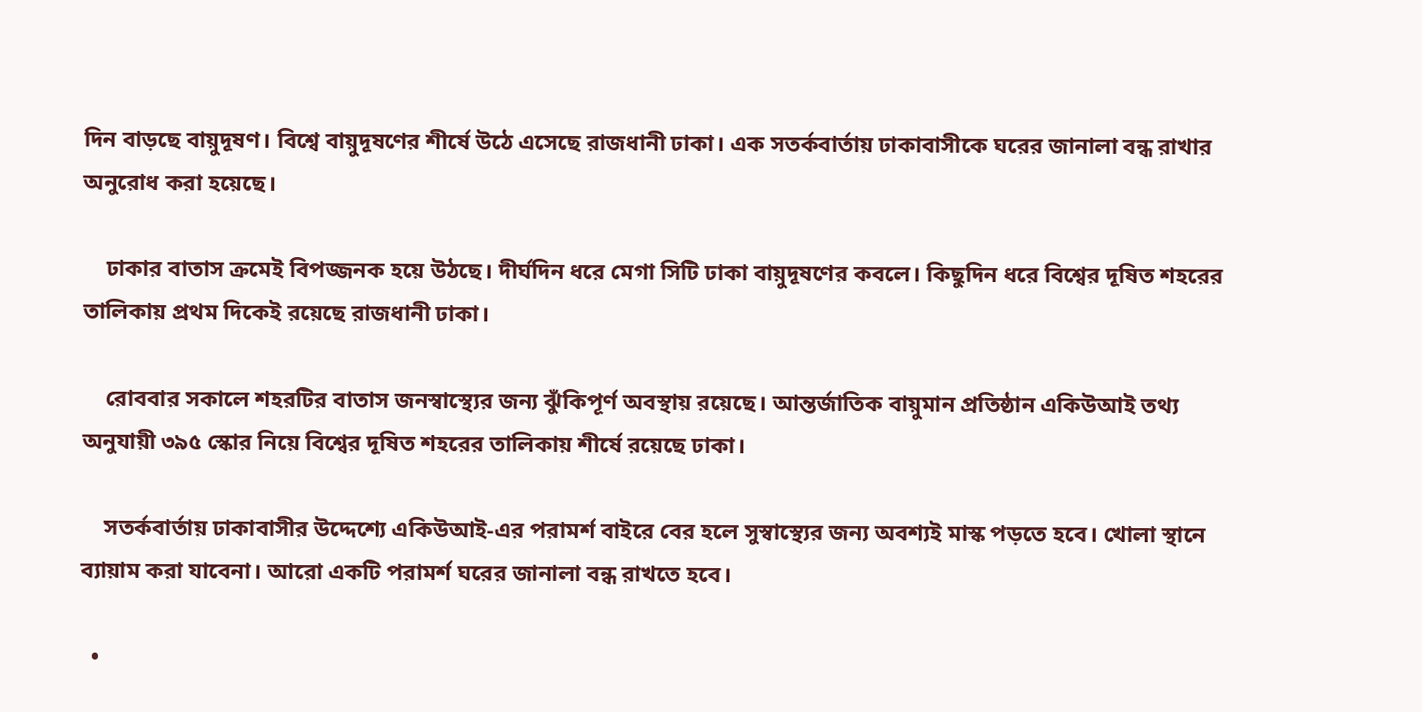দিন বাড়ছে বায়ুদূষণ। বিশ্বে বায়ুদূষণের শীর্ষে উঠে এসেছে রাজধানী ঢাকা। এক সতর্কবার্তায় ঢাকাবাসীকে ঘরের জানালা বন্ধ রাখার অনুরোধ করা হয়েছে।

    ঢাকার বাতাস ক্রমেই বিপজ্জনক হয়ে উঠছে। দীর্ঘদিন ধরে মেগা সিটি ঢাকা বায়ুদূষণের কবলে। কিছুদিন ধরে বিশ্বের দূষিত শহরের তালিকায় প্রথম দিকেই রয়েছে রাজধানী ঢাকা।

    রোববার সকালে শহরটির বাতাস জনস্বাস্থ্যের জন্য ঝুঁকিপূর্ণ অবস্থায় রয়েছে। আন্তর্জাতিক বায়ুমান প্রতিষ্ঠান একিউআই তথ্য অনুযায়ী ৩৯৫ স্কোর নিয়ে বিশ্বের দূষিত শহরের তালিকায় শীর্ষে রয়েছে ঢাকা।

    সতর্কবার্তায় ঢাকাবাসীর উদ্দেশ্যে একিউআই-এর পরামর্শ বাইরে বের হলে সুস্বাস্থ্যের জন্য অবশ্যই মাস্ক পড়তে হবে। খোলা স্থানে ব্যায়াম করা যাবেনা। আরো একটি পরামর্শ ঘরের জানালা বন্ধ রাখতে হবে।

  •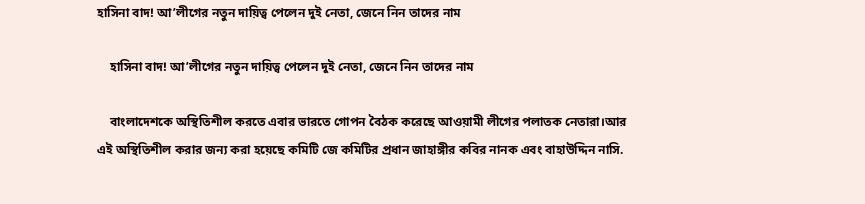হাসিনা বাদ! আ’লীগের নতুন দায়িত্ব পেলেন দুই নেতা, জেনে নিন তাদের নাম

    হাসিনা বাদ! আ’লীগের নতুন দায়িত্ব পেলেন দুই নেতা, জেনে নিন তাদের নাম

    বাংলাদেশকে অস্থিতিশীল করতে এবার ভারতে গোপন বৈঠক করেছে আওয়ামী লীগের পলাতক নেতারা।আর এই অস্থিতিশীল করার জন্য করা হয়েছে কমিটি জে কমিটির প্রধান জাহাঙ্গীর কবির নানক এবং বাহাউদ্দিন নাসি.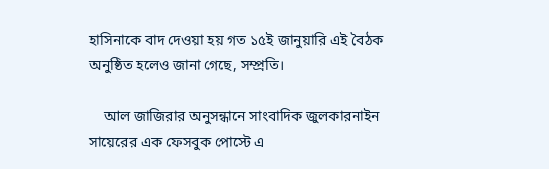হাসিনাকে বাদ দেওয়া হয় গত ১৫ই জানুয়ারি এই বৈঠক অনুষ্ঠিত হলেও জানা গেছে, সম্প্রতি।

    আল জাজিরার অনুসন্ধানে সাংবাদিক জুলকারনাইন সায়েরের এক ফেসবুক পোস্টে এ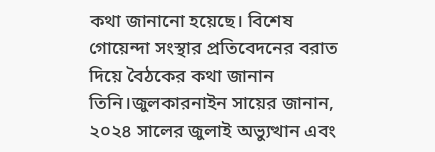কথা জানানো হয়েছে। বিশেষ গোয়েন্দা সংস্থার প্রতিবেদনের বরাত দিয়ে বৈঠকের কথা জানান তিনি।জুলকারনাইন সায়ের জানান, ২০২৪ সালের জুলাই অভ্যুত্থান এবং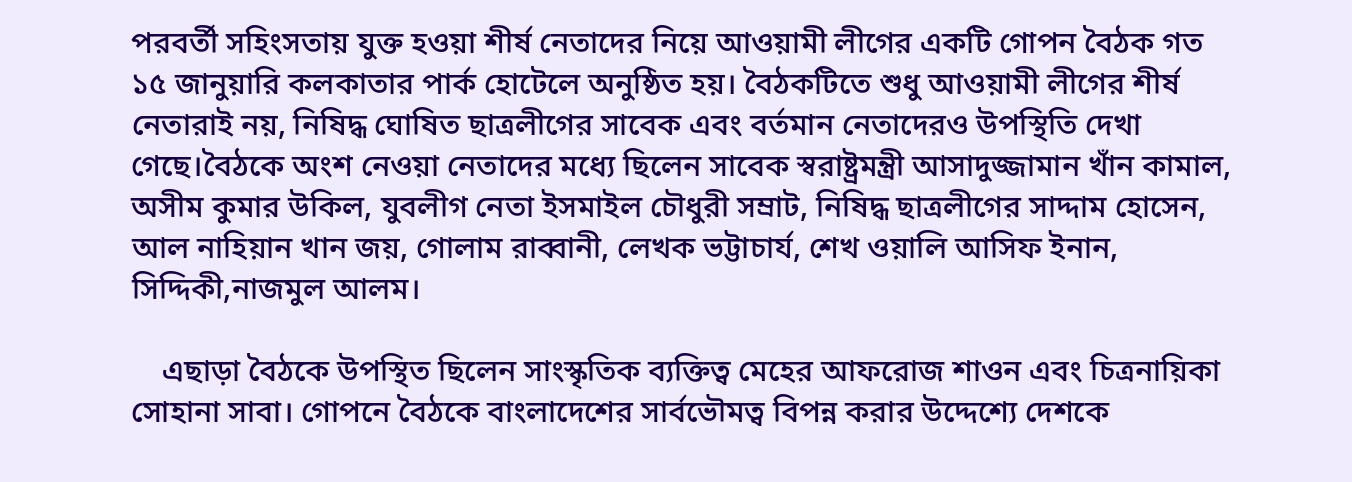পরবর্তী সহিংসতায় যুক্ত হওয়া শীর্ষ নেতাদের নিয়ে আওয়ামী লীগের একটি গোপন বৈঠক গত ১৫ জানুয়ারি কলকাতার পার্ক হোটেলে অনুষ্ঠিত হয়। বৈঠকটিতে শুধু আওয়ামী লীগের শীর্ষ নেতারাই নয়, নিষিদ্ধ ঘোষিত ছাত্রলীগের সাবেক এবং বর্তমান নেতাদেরও উপস্থিতি দেখা গেছে।বৈঠকে অংশ নেওয়া নেতাদের মধ্যে ছিলেন সাবেক স্বরাষ্ট্রমন্ত্রী আসাদুজ্জামান খাঁন কামাল, অসীম কুমার উকিল, যুবলীগ নেতা ইসমাইল চৌধুরী সম্রাট, নিষিদ্ধ ছাত্রলীগের সাদ্দাম হোসেন, আল নাহিয়ান খান জয়, গোলাম রাব্বানী, লেখক ভট্টাচার্য, শেখ ওয়ালি আসিফ ইনান, সিদ্দিকী,নাজমুল আলম।

    এছাড়া বৈঠকে উপস্থিত ছিলেন সাংস্কৃতিক ব্যক্তিত্ব মেহের আফরোজ শাওন এবং চিত্রনায়িকা সোহানা সাবা। গোপনে বৈঠকে বাংলাদেশের সার্বভৌমত্ব বিপন্ন করার উদ্দেশ্যে দেশকে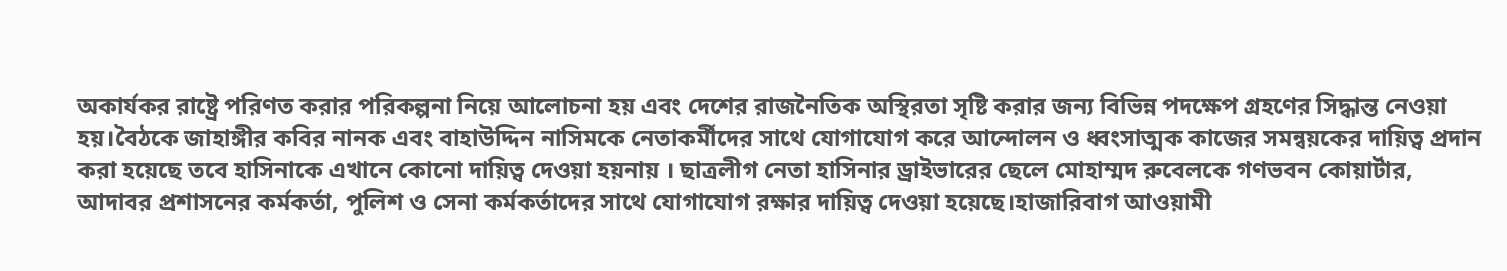অকার্যকর রাষ্ট্রে পরিণত করার পরিকল্পনা নিয়ে আলোচনা হয় এবং দেশের রাজনৈতিক অস্থিরতা সৃষ্টি করার জন্য বিভিন্ন পদক্ষেপ গ্রহণের সিদ্ধান্ত নেওয়া হয়।বৈঠকে জাহাঙ্গীর কবির নানক এবং বাহাউদ্দিন নাসিমকে নেতাকর্মীদের সাথে যোগাযোগ করে আন্দোলন ও ধ্বংসাত্মক কাজের সমন্বয়কের দায়িত্ব প্রদান করা হয়েছে তবে হাসিনাকে এখানে কোনো দায়িত্ব দেওয়া হয়নায় । ছাত্রলীগ নেতা হাসিনার ড্রাইভারের ছেলে মোহাম্মদ রুবেলকে গণভবন কোয়ার্টার, আদাবর প্রশাসনের কর্মকর্তা, পুলিশ ও সেনা কর্মকর্তাদের সাথে যোগাযোগ রক্ষার দায়িত্ব দেওয়া হয়েছে।হাজারিবাগ আওয়ামী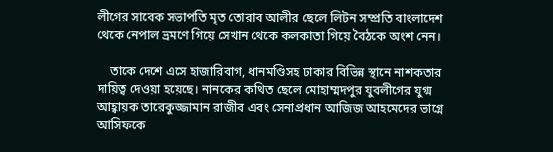লীগের সাবেক সভাপতি মৃত তোরাব আলীর ছেলে লিটন সম্প্রতি বাংলাদেশ থেকে নেপাল ভ্রমণে গিয়ে সেখান থেকে কলকাতা গিয়ে বৈঠকে অংশ নেন।

    তাকে দেশে এসে হাজারিবাগ, ধানমণ্ডিসহ ঢাকার বিভিন্ন স্থানে নাশকতার দায়িত্ব দেওয়া হয়েছে। নানকের কথিত ছেলে মোহাম্মদপুর যুবলীগের যুগ্ম আহ্বায়ক তারেকুজ্জামান রাজীব এবং সেনাপ্রধান আজিজ আহমেদের ভাগ্নে আসিফকে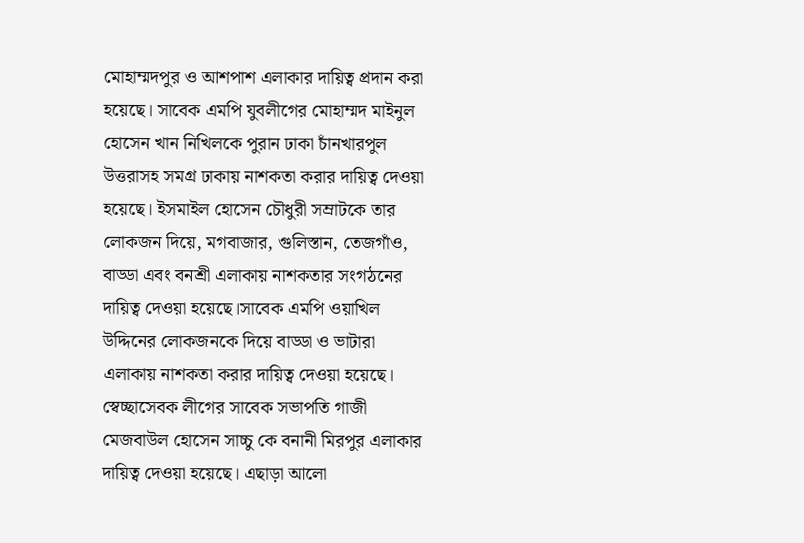মোহাম্মদপুর ও আশপাশ এলাকার দায়িত্ব প্রদান করা হয়েছে। সাবেক এমপি যুবলীগের মোহাম্মদ মাইনুল হোসেন খান নিখিলকে পুরান ঢাকা চাঁনখারপুল উত্তরাসহ সমগ্র ঢাকায় নাশকতা করার দায়িত্ব দেওয়া হয়েছে। ইসমাইল হোসেন চৌধুরী সম্রাটকে তার লোকজন দিয়ে, মগবাজার, গুলিস্তান, তেজগাঁও, বাড্ডা এবং বনশ্রী এলাকায় নাশকতার সংগঠনের দায়িত্ব দেওয়া হয়েছে।সাবেক এমপি ওয়াখিল উদ্দিনের লোকজনকে দিয়ে বাড্ডা ও ভাটারা এলাকায় নাশকতা করার দায়িত্ব দেওয়া হয়েছে। স্বেচ্ছাসেবক লীগের সাবেক সভাপতি গাজী মেজবাউল হোসেন সাচ্চু কে বনানী মিরপুর এলাকার দায়িত্ব দেওয়া হয়েছে। এছাড়া আলো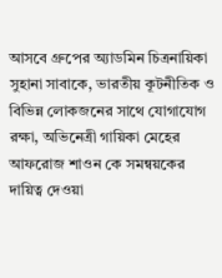আসবে গ্রুপের অ্যাডমিন চিত্রনায়িকা সুহানা সাবাকে, ভারতীয় কূটনীতিক ও বিভিন্ন লোকজনের সাথে যোগাযোগ রক্ষা, অভিনেত্রী গায়িকা মেহের আফরোজ শাওন কে সমন্বয়কের দায়িত্ব দেওয়া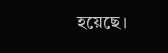হয়েছে।